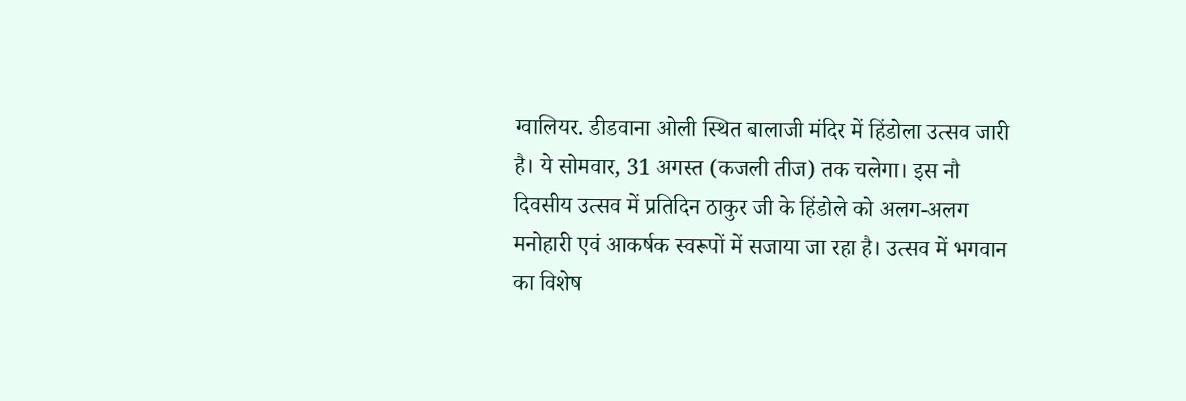ग्वालियर. डीडवाना ओली स्थित बालाजी मंदिर में हिंडोला उत्सव जारी है। ये सोमवार, 31 अगस्त (कजली तीज) तक चलेगा। इस नौ दिवसीय उत्सव में प्रतिदिन ठाकुर जी के हिंडोले को अलग-अलग मनोहारी एवं आकर्षक स्वरूपों में सजाया जा रहा है। उत्सव में भगवान का विशेष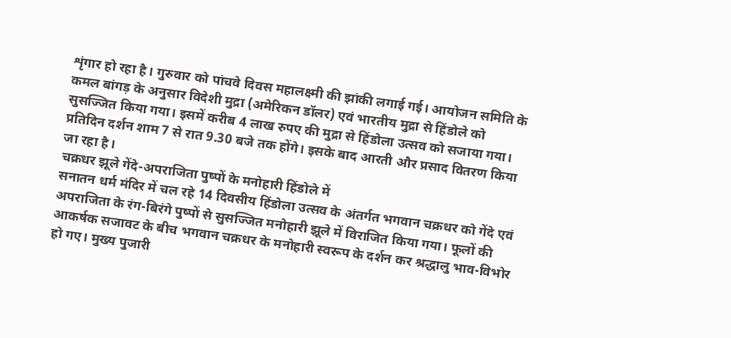शृंगार हो रहा है। गुरुवार को पांचवे दिवस महालक्ष्मी की झांकी लगाई गई। आयोजन समिति के कमल बांगड़ के अनुसार विदेशी मुद्रा (अमेरिकन डॉलर) एवं भारतीय मुद्रा से हिंडोले को सुसज्जित किया गया। इसमें करीब 4 लाख रुपए की मुद्रा से हिंडोला उत्सव को सजाया गया। प्रतिदिन दर्शन शाम 7 से रात 9.30 बजे तक होंगे। इसके बाद आरती और प्रसाद वितरण किया जा रहा है।
चक्रधर झूले गेंदे-अपराजिता पुष्पों के मनोहारी हिंडोले में
सनातन धर्म मंदिर में चल रहे 14 दिवसीय हिंडोला उत्सव के अंतर्गत भगवान चक्रधर को गेंदे एवं अपराजिता के रंग-बिरंगे पुष्पों से सुसज्जित मनोहारी झूले में विराजित किया गया। फूलों की आकर्षक सजावट के बीच भगवान चक्रधर के मनोहारी स्वरूप के दर्शन कर श्रद्धालु भाव-विभोर हो गए। मुख्य पुजारी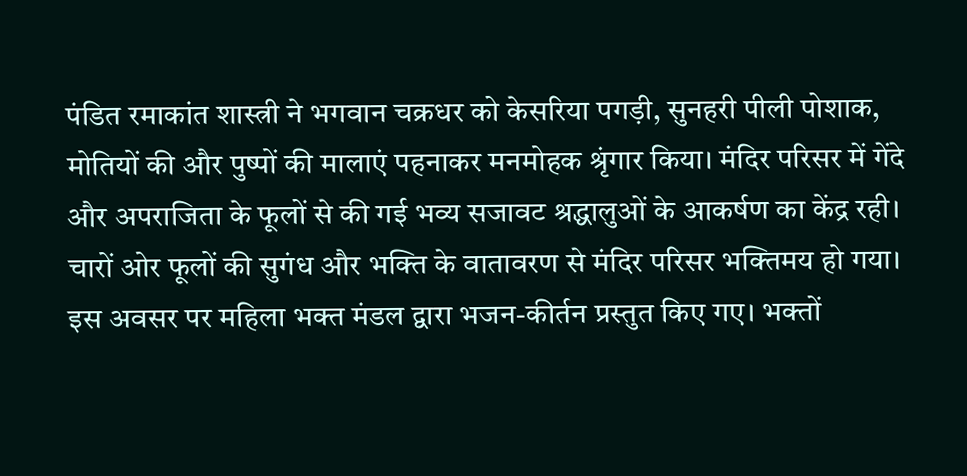पंडित रमाकांत शास्त्री ने भगवान चक्रधर को केसरिया पगड़ी, सुनहरी पीली पोशाक, मोतियों की और पुष्पों की मालाएं पहनाकर मनमोहक श्रृंगार किया। मंदिर परिसर में गेंदे और अपराजिता के फूलों से की गई भव्य सजावट श्रद्धालुओं के आकर्षण का केंद्र रही। चारों ओर फूलों की सुगंध और भक्ति के वातावरण से मंदिर परिसर भक्तिमय हो गया। इस अवसर पर महिला भक्त मंडल द्वारा भजन-कीर्तन प्रस्तुत किए गए। भक्तों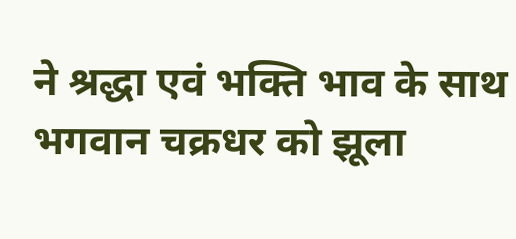ने श्रद्धा एवं भक्ति भाव के साथ भगवान चक्रधर को झूला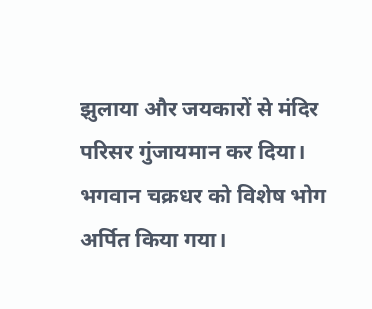झुलाया और जयकारों से मंदिर परिसर गुंजायमान कर दिया। भगवान चक्रधर को विशेष भोग अर्पित किया गया।